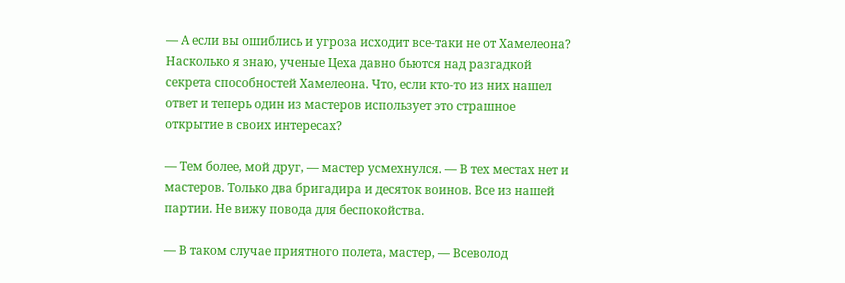— А если вы ошиблись и угроза исходит все-таки не от Хамелеона? Насколько я знаю, ученые Цеха давно бьются над разгадкой секрета способностей Хамелеона. Что, если кто-то из них нашел ответ и теперь один из мастеров использует это страшное открытие в своих интересах?

— Тем более, мой друг, — мастер усмехнулся. — В тех местах нет и мастеров. Только два бригадира и десяток воинов. Все из нашей партии. Не вижу повода для беспокойства.

— В таком случае приятного полета, мастер, — Всеволод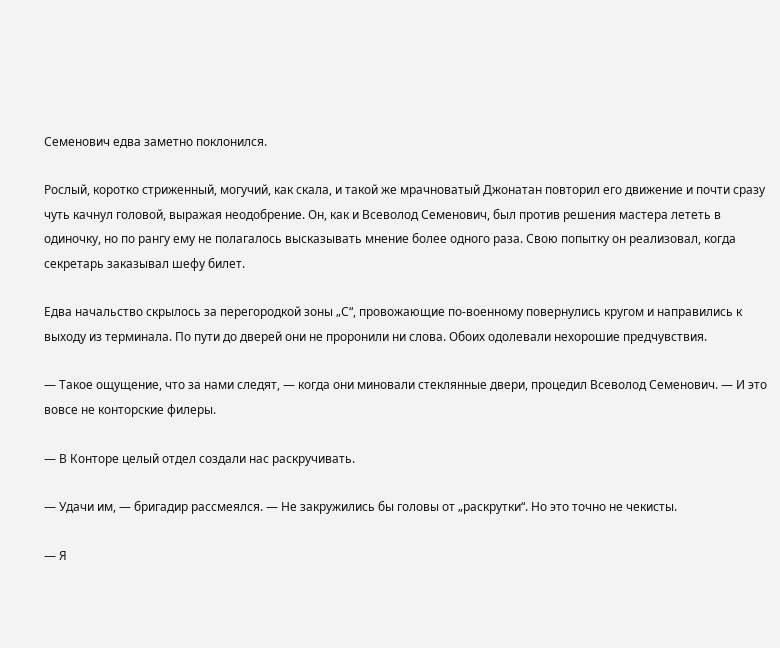Семенович едва заметно поклонился.

Рослый, коротко стриженный, могучий, как скала, и такой же мрачноватый Джонатан повторил его движение и почти сразу чуть качнул головой, выражая неодобрение. Он, как и Всеволод Семенович, был против решения мастера лететь в одиночку, но по рангу ему не полагалось высказывать мнение более одного раза. Свою попытку он реализовал, когда секретарь заказывал шефу билет.

Едва начальство скрылось за перегородкой зоны „С“, провожающие по-военному повернулись кругом и направились к выходу из терминала. По пути до дверей они не проронили ни слова. Обоих одолевали нехорошие предчувствия.

— Такое ощущение, что за нами следят, — когда они миновали стеклянные двери, процедил Всеволод Семенович. — И это вовсе не конторские филеры.

— В Конторе целый отдел создали нас раскручивать.

— Удачи им, — бригадир рассмеялся. — Не закружились бы головы от „раскрутки“. Но это точно не чекисты.

— Я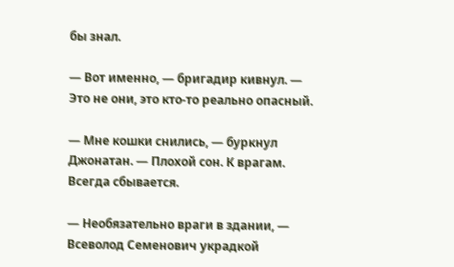бы знал.

— Вот именно, — бригадир кивнул. — Это не они, это кто-то реально опасный.

— Мне кошки снились, — буркнул Джонатан. — Плохой сон. К врагам. Всегда сбывается.

— Необязательно враги в здании, — Всеволод Семенович украдкой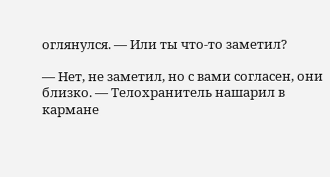оглянулся. — Или ты что-то заметил?

— Нет, не заметил, но с вами согласен, они близко. — Телохранитель нашарил в кармане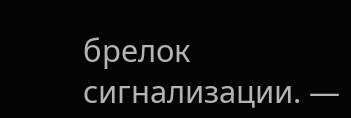брелок сигнализации. —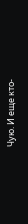Чую. И еще кто-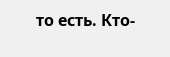то есть. Кто-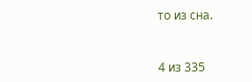то из сна.



4 из 335